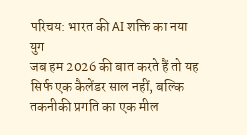परिचय: भारत की AI शक्ति का नया युग
जब हम 2026 की बात करते हैं तो यह सिर्फ एक कैलेंडर साल नहीं, बल्कि तकनीकी प्रगति का एक मील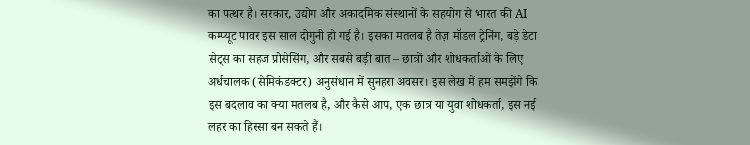का पत्थर है। सरकार, उद्योग और अकादमिक संस्थानों के सहयोग से भारत की AI कम्प्यूट पावर इस साल दोगुनी हो गई है। इसका मतलब है तेज़ मॉडल ट्रेनिंग, बड़े डेटा सेट्स का सहज प्रोसेसिंग, और सबसे बड़ी बात – छात्रों और शोधकर्ताओं के लिए अर्धचालक (सेमिकंडक्टर) अनुसंधान में सुनहरा अवसर। इस लेख में हम समझेंगे कि इस बदलाव का क्या मतलब है, और कैसे आप, एक छात्र या युवा शोधकर्ता, इस नई लहर का हिस्सा बन सकते हैं।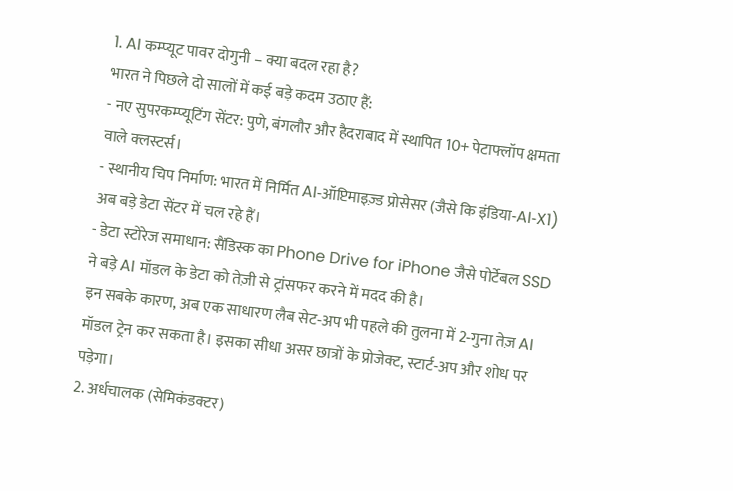1. AI कम्प्यूट पावर दोगुनी – क्या बदल रहा है?
भारत ने पिछले दो सालों में कई बड़े कदम उठाए हैं:
- नए सुपरकम्प्यूटिंग सेंटर: पुणे, बंगलौर और हैदराबाद में स्थापित 10+ पेटाफ्लॉप क्षमता वाले क्लस्टर्स।
- स्थानीय चिप निर्माण: भारत में निर्मित AI‑ऑप्टिमाइज़्ड प्रोसेसर (जैसे कि इंडिया‑AI‑X1) अब बड़े डेटा सेंटर में चल रहे हैं।
- डेटा स्टोरेज समाधान: सैंडिस्क का Phone Drive for iPhone जैसे पोर्टेबल SSD ने बड़े AI मॉडल के डेटा को तेज़ी से ट्रांसफर करने में मदद की है।
इन सबके कारण, अब एक साधारण लैब सेट‑अप भी पहले की तुलना में 2‑गुना तेज़ AI मॉडल ट्रेन कर सकता है। इसका सीधा असर छात्रों के प्रोजेक्ट, स्टार्ट‑अप और शोध पर पड़ेगा।
2. अर्धचालक (सेमिकंडक्टर)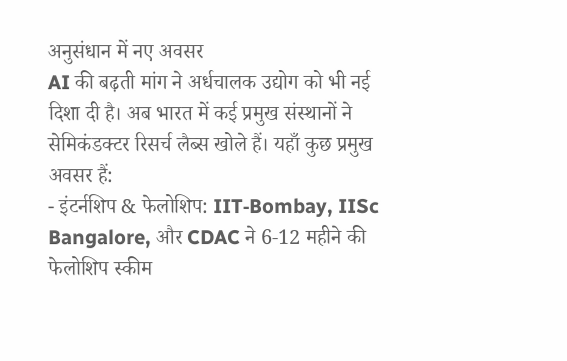अनुसंधान में नए अवसर
AI की बढ़ती मांग ने अर्धचालक उद्योग को भी नई दिशा दी है। अब भारत में कई प्रमुख संस्थानों ने सेमिकंडक्टर रिसर्च लैब्स खोले हैं। यहाँ कुछ प्रमुख अवसर हैं:
- इंटर्नशिप & फेलोशिप: IIT‑Bombay, IISc Bangalore, और CDAC ने 6‑12 महीने की फेलोशिप स्कीम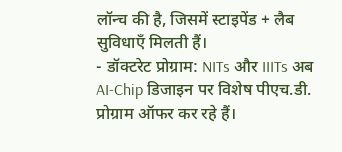लॉन्च की है, जिसमें स्टाइपेंड + लैब सुविधाएँ मिलती हैं।
- डॉक्टरेट प्रोग्राम: NITs और IIITs अब AI‑Chip डिजाइन पर विशेष पीएच.डी. प्रोग्राम ऑफर कर रहे हैं।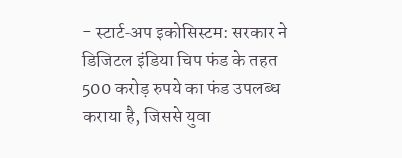- स्टार्ट‑अप इकोसिस्टम: सरकार ने डिजिटल इंडिया चिप फंड के तहत 500 करोड़ रुपये का फंड उपलब्ध कराया है, जिससे युवा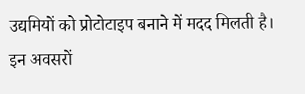उद्यमियों को प्रोटोटाइप बनाने में मदद मिलती है।
इन अवसरों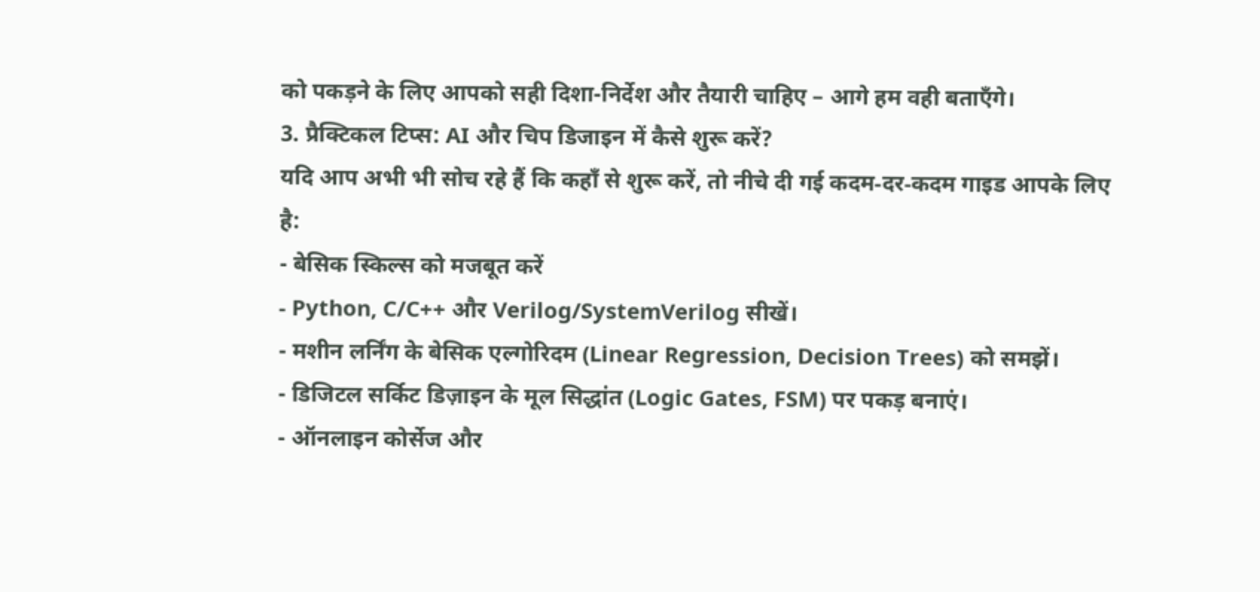को पकड़ने के लिए आपको सही दिशा-निर्देश और तैयारी चाहिए – आगे हम वही बताएँगे।
3. प्रैक्टिकल टिप्स: AI और चिप डिजाइन में कैसे शुरू करें?
यदि आप अभी भी सोच रहे हैं कि कहाँ से शुरू करें, तो नीचे दी गई कदम‑दर‑कदम गाइड आपके लिए है:
- बेसिक स्किल्स को मजबूत करें
- Python, C/C++ और Verilog/SystemVerilog सीखें।
- मशीन लर्निंग के बेसिक एल्गोरिदम (Linear Regression, Decision Trees) को समझें।
- डिजिटल सर्किट डिज़ाइन के मूल सिद्धांत (Logic Gates, FSM) पर पकड़ बनाएं।
- ऑनलाइन कोर्सेज और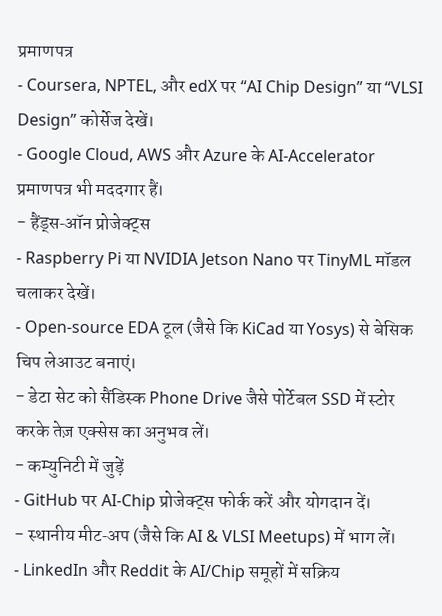प्रमाणपत्र
- Coursera, NPTEL, और edX पर “AI Chip Design” या “VLSI Design” कोर्सेज देखें।
- Google Cloud, AWS और Azure के AI‑Accelerator प्रमाणपत्र भी मददगार हैं।
- हैंड्स‑ऑन प्रोजेक्ट्स
- Raspberry Pi या NVIDIA Jetson Nano पर TinyML मॉडल चलाकर देखें।
- Open-source EDA टूल (जैसे कि KiCad या Yosys) से बेसिक चिप लेआउट बनाएं।
- डेटा सेट को सैंडिस्क Phone Drive जैसे पोर्टेबल SSD में स्टोर करके तेज़ एक्सेस का अनुभव लें।
- कम्युनिटी में जुड़ें
- GitHub पर AI‑Chip प्रोजेक्ट्स फोर्क करें और योगदान दें।
- स्थानीय मीट‑अप (जैसे कि AI & VLSI Meetups) में भाग लें।
- LinkedIn और Reddit के AI/Chip समूहों में सक्रिय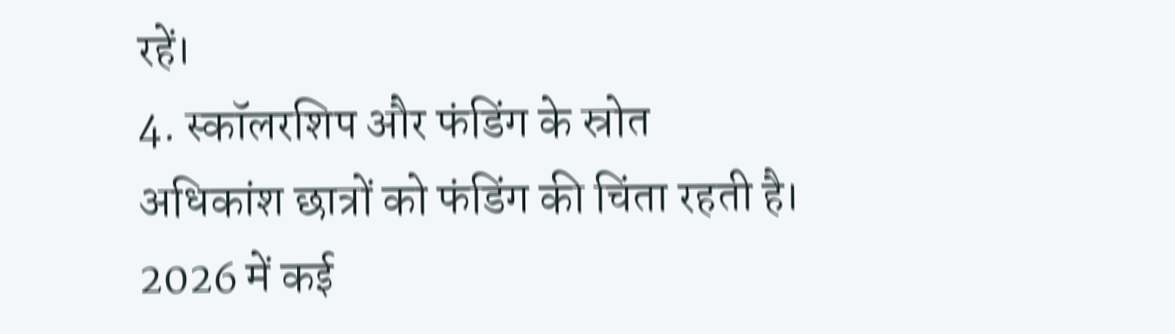रहें।
4. स्कॉलरशिप और फंडिंग के स्रोत
अधिकांश छात्रों को फंडिंग की चिंता रहती है। 2026 में कई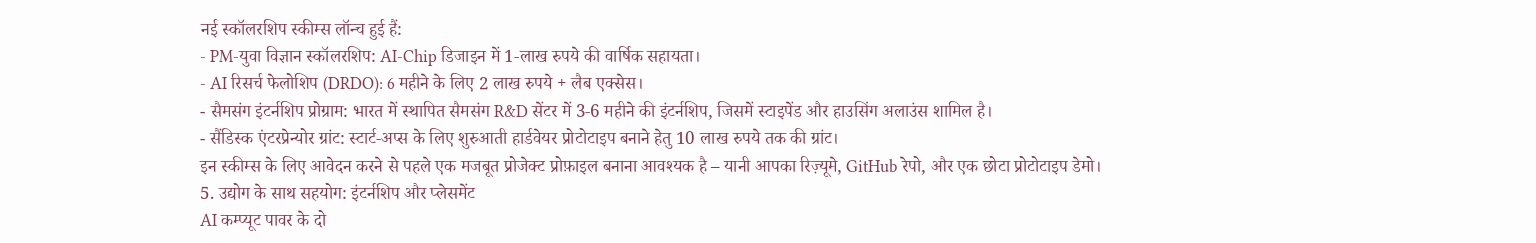नई स्कॉलरशिप स्कीम्स लॉन्च हुई हैं:
- PM-युवा विज्ञान स्कॉलरशिप: AI‑Chip डिजाइन में 1‑लाख रुपये की वार्षिक सहायता।
- AI रिसर्च फेलोशिप (DRDO): 6 महीने के लिए 2 लाख रुपये + लैब एक्सेस।
- सैमसंग इंटर्नशिप प्रोग्राम: भारत में स्थापित सैमसंग R&D सेंटर में 3‑6 महीने की इंटर्नशिप, जिसमें स्टाइपेंड और हाउसिंग अलाउंस शामिल है।
- सैंडिस्क एंटरप्रेन्योर ग्रांट: स्टार्ट‑अप्स के लिए शुरुआती हार्डवेयर प्रोटोटाइप बनाने हेतु 10 लाख रुपये तक की ग्रांट।
इन स्कीम्स के लिए आवेदन करने से पहले एक मजबूत प्रोजेक्ट प्रोफ़ाइल बनाना आवश्यक है – यानी आपका रिज़्यूमे, GitHub रेपो, और एक छोटा प्रोटोटाइप डेमो।
5. उद्योग के साथ सहयोग: इंटर्नशिप और प्लेसमेंट
AI कम्प्यूट पावर के दो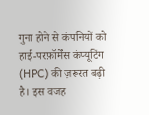गुना होने से कंपनियों को हाई‑परफ़ॉर्मेंस कंप्यूटिंग (HPC) की ज़रूरत बढ़ी है। इस वजह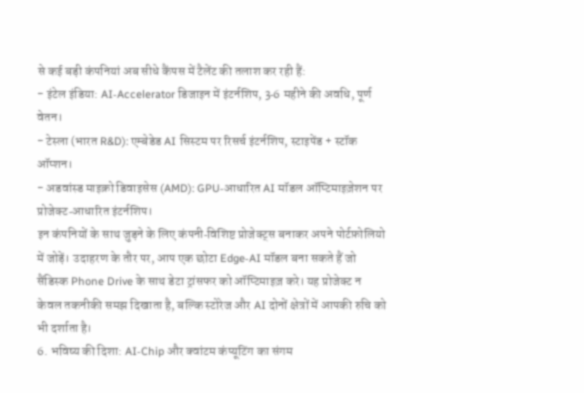से कई बड़ी कंपनियां अब सीधे कैंपस में टैलेंट की तलाश कर रही हैं:
- इंटेल इंडिया: AI‑Accelerator डिजाइन में इंटर्नशिप, 3‑6 महीने की अवधि, पूर्ण वेतन।
- टेस्ला (भारत R&D): एम्बेडेड AI सिस्टम पर रिसर्च इंटर्नशिप, स्टाइपेंड + स्टॉक ऑप्शन।
- अडवांस्ड माइक्रो डिवाइसेस (AMD): GPU‑आधारित AI मॉडल ऑप्टिमाइज़ेशन पर प्रोजेक्ट‑आधारित इंटर्नशिप।
इन कंपनियों के साथ जुड़ने के लिए कंपनी‑विशिष्ट प्रोजेक्ट्स बनाकर अपने पोर्टफ़ोलियो में जोड़ें। उदाहरण के तौर पर, आप एक छोटा Edge‑AI मॉडल बना सकते हैं जो सैंडिस्क Phone Drive के साथ डेटा ट्रांसफर को ऑप्टिमाइज़ करे। यह प्रोजेक्ट न केवल तकनीकी समझ दिखाता है, बल्कि स्टोरेज और AI दोनों क्षेत्रों में आपकी रुचि को भी दर्शाता है।
6. भविष्य की दिशा: AI‑Chip और क्वांटम कंप्यूटिंग का संगम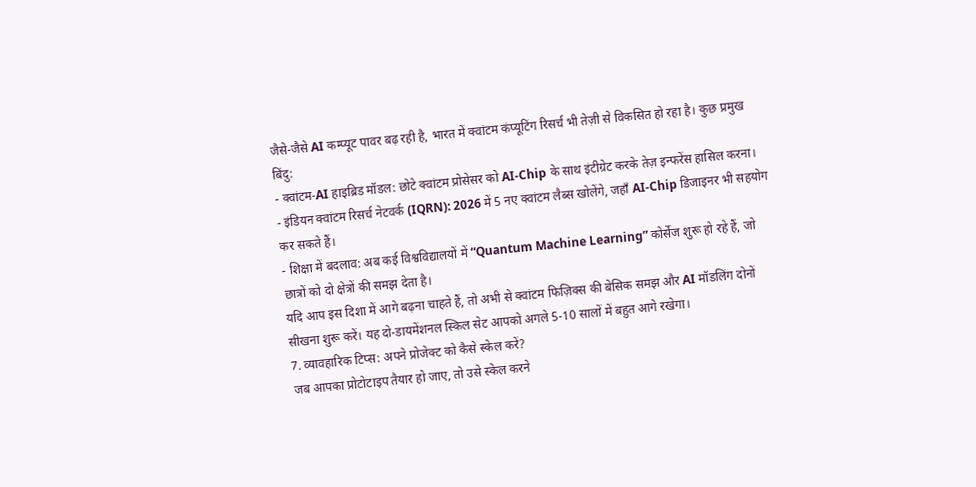जैसे-जैसे AI कम्प्यूट पावर बढ़ रही है, भारत में क्वांटम कंप्यूटिंग रिसर्च भी तेज़ी से विकसित हो रहा है। कुछ प्रमुख बिंदु:
- क्वांटम‑AI हाइब्रिड मॉडल: छोटे क्वांटम प्रोसेसर को AI‑Chip के साथ इंटीग्रेट करके तेज़ इन्फरेंस हासिल करना।
- इंडियन क्वांटम रिसर्च नेटवर्क (IQRN): 2026 में 5 नए क्वांटम लैब्स खोलेंगे, जहाँ AI‑Chip डिजाइनर भी सहयोग कर सकते हैं।
- शिक्षा में बदलाव: अब कई विश्वविद्यालयों में “Quantum Machine Learning” कोर्सेज शुरू हो रहे हैं, जो छात्रों को दो क्षेत्रों की समझ देता है।
यदि आप इस दिशा में आगे बढ़ना चाहते हैं, तो अभी से क्वांटम फिज़िक्स की बेसिक समझ और AI मॉडलिंग दोनों सीखना शुरू करें। यह दो‑डायमेंशनल स्किल सेट आपको अगले 5‑10 सालों में बहुत आगे रखेगा।
7. व्यावहारिक टिप्स: अपने प्रोजेक्ट को कैसे स्केल करें?
जब आपका प्रोटोटाइप तैयार हो जाए, तो उसे स्केल करने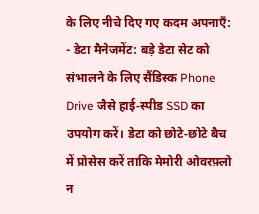के लिए नीचे दिए गए कदम अपनाएँ:
- डेटा मैनेजमेंट: बड़े डेटा सेट को संभालने के लिए सैंडिस्क Phone Drive जैसे हाई‑स्पीड SSD का उपयोग करें। डेटा को छोटे‑छोटे बैच में प्रोसेस करें ताकि मेमोरी ओवरफ़्लो न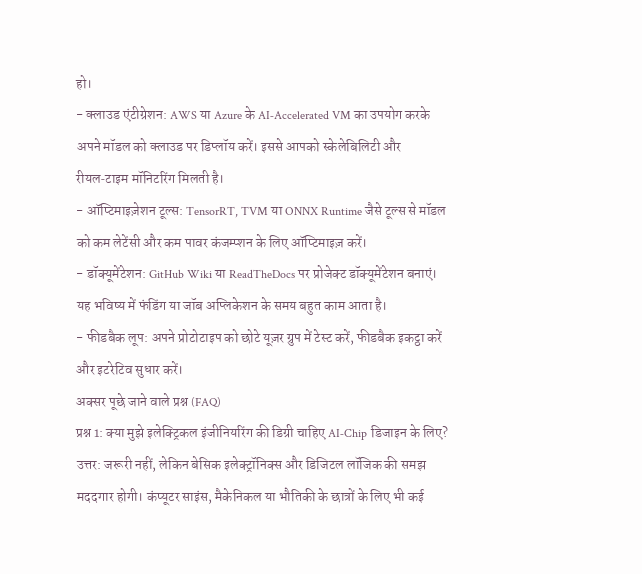हो।
- क्लाउड एंटीग्रेशन: AWS या Azure के AI‑Accelerated VM का उपयोग करके अपने मॉडल को क्लाउड पर डिप्लॉय करें। इससे आपको स्केलेबिलिटी और रीयल‑टाइम मॉनिटरिंग मिलती है।
- ऑप्टिमाइज़ेशन टूल्स: TensorRT, TVM या ONNX Runtime जैसे टूल्स से मॉडल को कम लेटेंसी और कम पावर कंजम्प्शन के लिए ऑप्टिमाइज़ करें।
- डॉक्यूमेंटेशन: GitHub Wiki या ReadTheDocs पर प्रोजेक्ट डॉक्यूमेंटेशन बनाएं। यह भविष्य में फंडिंग या जॉब अप्लिकेशन के समय बहुत काम आता है।
- फीडबैक लूप: अपने प्रोटोटाइप को छोटे यूज़र ग्रुप में टेस्ट करें, फीडबैक इकट्ठा करें और इटरेटिव सुधार करें।
अक्सर पूछे जाने वाले प्रश्न (FAQ)
प्रश्न 1: क्या मुझे इलेक्ट्रिकल इंजीनियरिंग की डिग्री चाहिए AI‑Chip डिजाइन के लिए?
उत्तर: जरूरी नहीं, लेकिन बेसिक इलेक्ट्रॉनिक्स और डिजिटल लॉजिक की समझ मददगार होगी। कंप्यूटर साइंस, मैकेनिकल या भौतिकी के छात्रों के लिए भी कई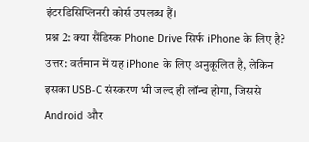इंटरडिसिप्लिनरी कोर्स उपलब्ध हैं।
प्रश्न 2: क्या सैंडिस्क Phone Drive सिर्फ iPhone के लिए है?
उत्तर: वर्तमान में यह iPhone के लिए अनुकूलित है, लेकिन इसका USB‑C संस्करण भी जल्द ही लॉन्च होगा, जिससे Android और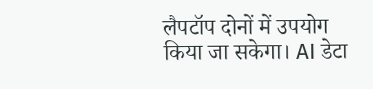लैपटॉप दोनों में उपयोग किया जा सकेगा। AI डेटा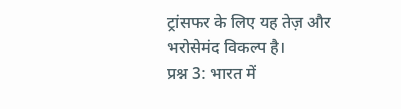ट्रांसफर के लिए यह तेज़ और भरोसेमंद विकल्प है।
प्रश्न 3: भारत में